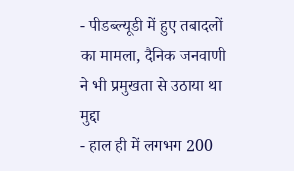- पीडब्ल्यूडी में हुए तबादलों का मामला, दैनिक जनवाणी ने भी प्रमुखता से उठाया था मुद्दा
- हाल ही में लगभग 200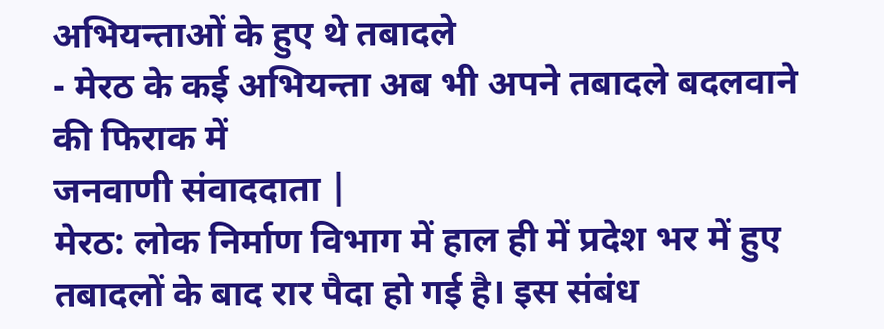अभियन्ताओं के हुए थे तबादले
- मेरठ के कई अभियन्ता अब भी अपने तबादले बदलवाने की फिराक में
जनवाणी संवाददाता |
मेरठ: लोक निर्माण विभाग में हाल ही में प्रदेश भर में हुए तबादलों के बाद रार पैदा हो गई है। इस संबंध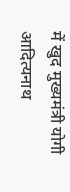में खुद मुख्यमंत्री योगी आदित्यनाथ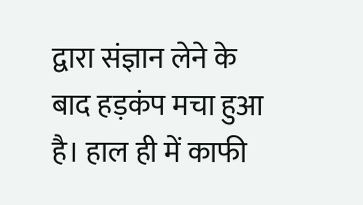द्वारा संज्ञान लेने के बाद हड़कंप मचा हुआ है। हाल ही में काफी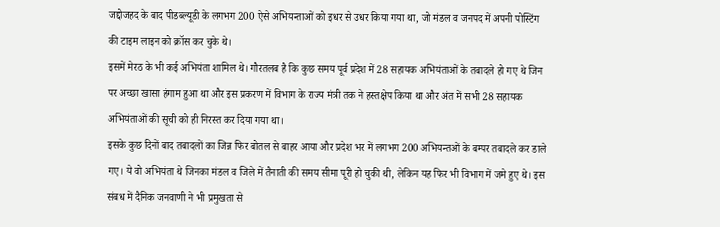जद्दोजहद के बाद पीडब्ल्यूडी के लगभग 200 ऐसे अभियन्ताओं को इधर से उधर किया गया था, जो मंडल व जनपद में अपनी पोस्टिंग की टाइम लाइन को क्रॉस कर चुके थे।
इसमें मेरठ के भी कई अभियंता शामिल थे। गौरतलब है कि कुछ समय पूर्व प्रदेश में 28 सहायक अभियंताओं के तबादले हो गए थे जिन पर अच्छा खासा हंगाम हुआ था और इस प्रकरण में विभाग के राज्य मंत्री तक ने हस्तक्षेप किया था और अंत में सभी 28 सहायक अभियंताओं की सूची को ही निरस्त कर दिया गया था।
इसके कुछ दिनों बाद तबादलों का जिन्न फिर बोतल से बाहर आया और प्रदेश भर में लगभग 200 अभियन्तओं के बम्पर तबादले कर डाले गए। ये वो अभियंता थे जिनका मंडल व जिले में तैनाती की समय सीमा पूरी हो चुकी थी, लेकिन यह फिर भी विभाग में जमे हुए थे। इस संबध में दैनिक जनवाणी ने भी प्रमुखता से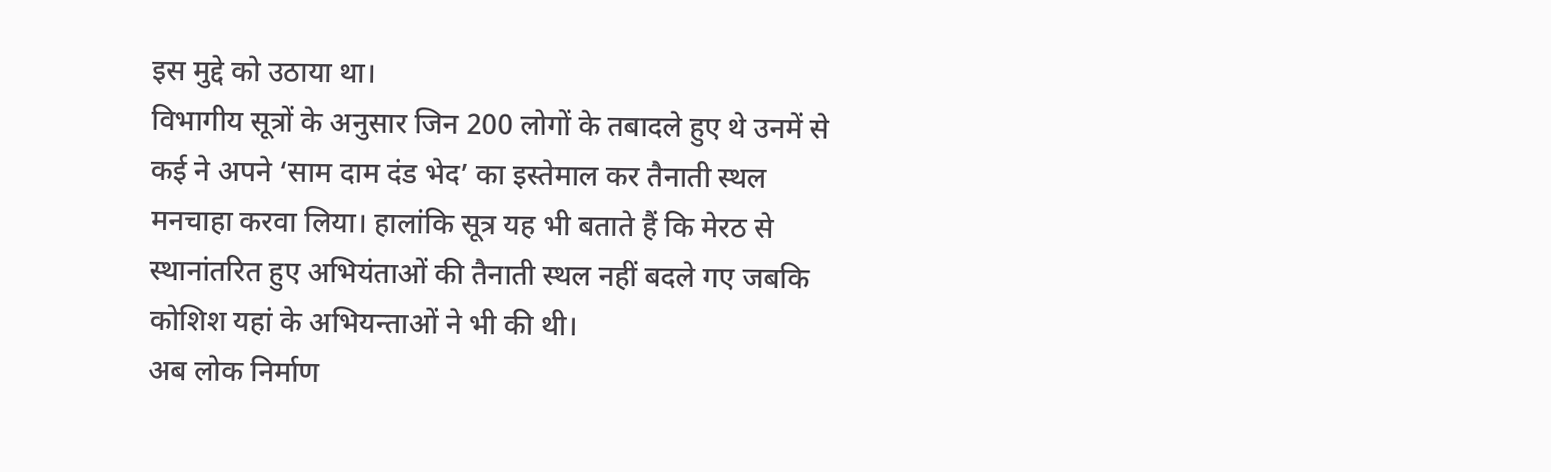इस मुद्दे को उठाया था।
विभागीय सूत्रों के अनुसार जिन 200 लोगों के तबादले हुए थे उनमें से कई ने अपने ‘साम दाम दंड भेद’ का इस्तेमाल कर तैनाती स्थल मनचाहा करवा लिया। हालांकि सूत्र यह भी बताते हैं कि मेरठ से स्थानांतरित हुए अभियंताओं की तैनाती स्थल नहीं बदले गए जबकि कोशिश यहां के अभियन्ताओं ने भी की थी।
अब लोक निर्माण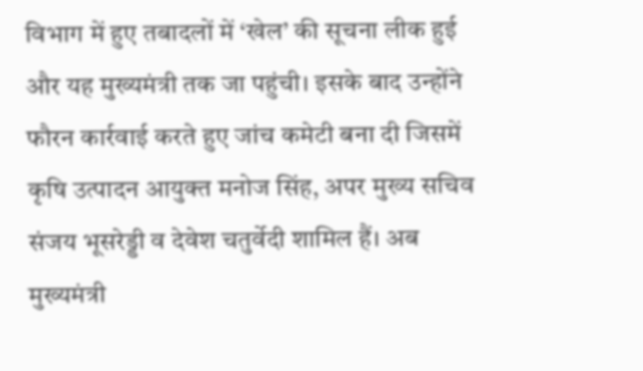विभाग में हुए तबादलों में ‘खेल’ की सूचना लीक हुई और यह मुख्यमंत्री तक जा पहुंची। इसके बाद उन्होंने फौरन कार्रवाई करते हुए जांच कमेटी बना दी जिसमें कृषि उत्पादन आयुक्त मनोज सिंह, अपर मुख्य सचिव संजय भूसरेड्डी व देवेश चतुर्वेदी शामिल हैं। अब मुख्यमंत्री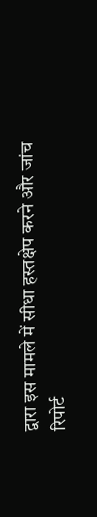द्वारा इस मामले में सीधा हस्तक्षेप करने और जांच रिपोर्ट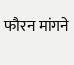फौरन मांगने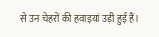से उन चेहरों की हवाइयां उड़ी हुई हैं।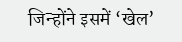जिन्होंने इसमें ‘खेल’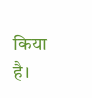किया है।